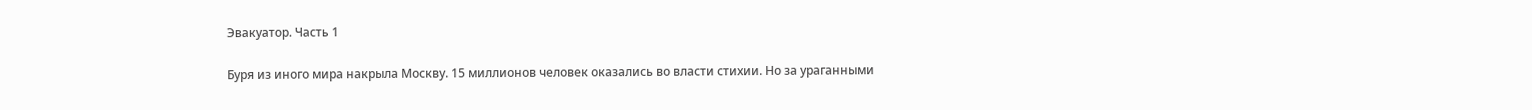Эвакуатор. Часть 1

Буря из иного мира накрыла Москву. 15 миллионов человек оказались во власти стихии. Но за ураганными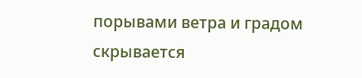порывами ветра и градом скрывается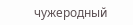чужеродный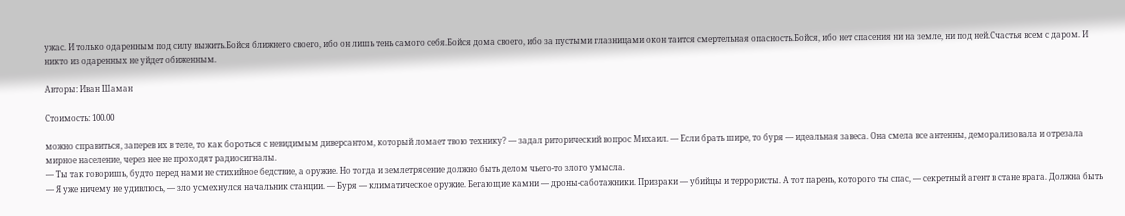ужас. И только одаренным под силу выжить.Бойся ближнего своего, ибо он лишь тень самого себя.Бойся дома своего, ибо за пустыми глазницами окон таится смертельная опасность.Бойся, ибо нет спасения ни на земле, ни под ней.Счастья всем с даром. И никто из одаренных не уйдет обиженным.

Авторы: Иван Шаман

Стоимость: 100.00

можно справиться, заперев их в теле, то как бороться с невидимым диверсантом, который ломает твою технику? — задал риторический вопрос Михаил. — Если брать шире, то буря — идеальная завеса. Она смела все антенны, деморализовала и отрезала мирное население, через нее не проходят радиосигналы.
— Ты так говоришь, будто перед нами не стихийное бедствие, а оружие. Но тогда и землетрясение должно быть делом чьего-то злого умысла.
— Я уже ничему не удивлюсь, — зло усмехнулся начальник станции. — Буря — климатическое оружие. Бегающие камни — дроны-саботажники. Призраки — убийцы и террористы. А тот парень, которого ты спас, — секретный агент в стане врага. Должна быть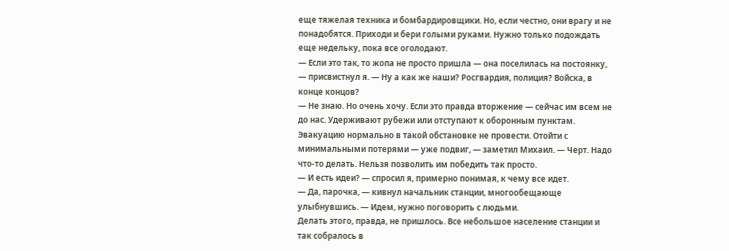еще тяжелая техника и бомбардировщики. Но, если честно, они врагу и не понадобятся. Приходи и бери голыми руками. Нужно только подождать еще недельку, пока все оголодают.
— Если это так, то жопа не просто пришла — она поселилась на постоянку, — присвистнул я. — Ну а как же наши? Росгвардия, полиция? Войска, в конце концов?
— Не знаю. Но очень хочу. Если это правда вторжение — сейчас им всем не до нас. Удерживают рубежи или отступают к оборонным пунктам. Эвакуацию нормально в такой обстановке не провести. Отойти с минимальными потерями — уже подвиг, — заметил Михаил. — Черт. Надо что-то делать. Нельзя позволить им победить так просто.
— И есть идеи? — спросил я, примерно понимая, к чему все идет.
— Да, парочка, — кивнул начальник станции, многообещающе улыбнувшись. — Идем, нужно поговорить с людьми.
Делать этого, правда, не пришлось. Все небольшое население станции и так собралось в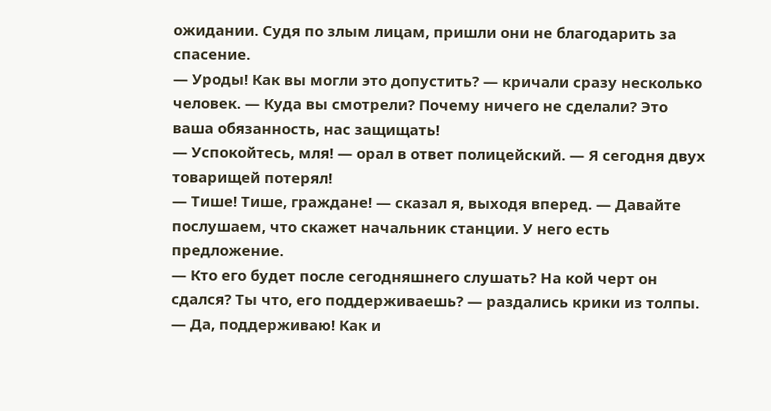ожидании. Судя по злым лицам, пришли они не благодарить за спасение.
— Уроды! Как вы могли это допустить? — кричали сразу несколько человек. — Куда вы смотрели? Почему ничего не сделали? Это ваша обязанность, нас защищать!
— Успокойтесь, мля! — орал в ответ полицейский. — Я сегодня двух товарищей потерял!
— Тише! Тише, граждане! — сказал я, выходя вперед. — Давайте послушаем, что скажет начальник станции. У него есть предложение.
— Кто его будет после сегодняшнего слушать? На кой черт он сдался? Ты что, его поддерживаешь? — раздались крики из толпы.
— Да, поддерживаю! Как и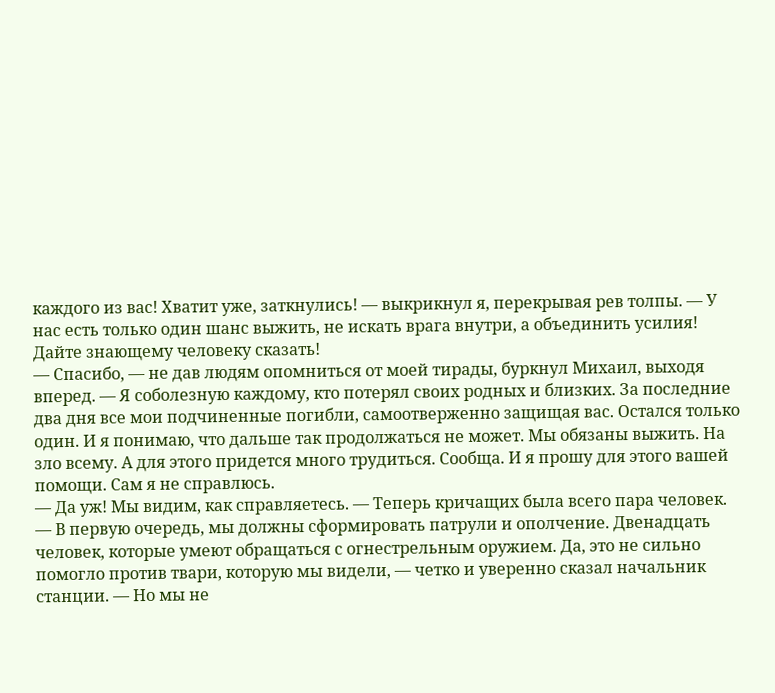каждого из вас! Хватит уже, заткнулись! — выкрикнул я, перекрывая рев толпы. — У нас есть только один шанс выжить, не искать врага внутри, а объединить усилия! Дайте знающему человеку сказать!
— Спасибо, — не дав людям опомниться от моей тирады, буркнул Михаил, выходя вперед. — Я соболезную каждому, кто потерял своих родных и близких. За последние два дня все мои подчиненные погибли, самоотверженно защищая вас. Остался только один. И я понимаю, что дальше так продолжаться не может. Мы обязаны выжить. На зло всему. А для этого придется много трудиться. Сообща. И я прошу для этого вашей помощи. Сам я не справлюсь.
— Да уж! Мы видим, как справляетесь. — Теперь кричащих была всего пара человек.
— В первую очередь, мы должны сформировать патрули и ополчение. Двенадцать человек, которые умеют обращаться с огнестрельным оружием. Да, это не сильно помогло против твари, которую мы видели, — четко и уверенно сказал начальник станции. — Но мы не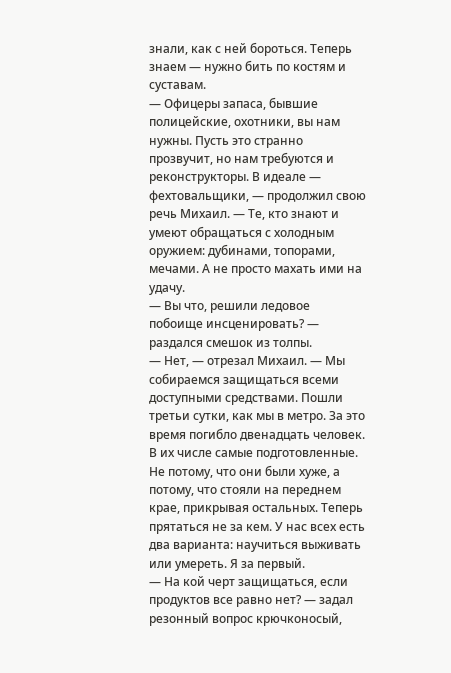знали, как с ней бороться. Теперь знаем — нужно бить по костям и суставам.
— Офицеры запаса, бывшие полицейские, охотники, вы нам нужны. Пусть это странно прозвучит, но нам требуются и реконструкторы. В идеале — фехтовальщики, — продолжил свою речь Михаил. — Те, кто знают и умеют обращаться с холодным оружием: дубинами, топорами, мечами. А не просто махать ими на удачу.
— Вы что, решили ледовое побоище инсценировать? — раздался смешок из толпы.
— Нет, — отрезал Михаил. — Мы собираемся защищаться всеми доступными средствами. Пошли третьи сутки, как мы в метро. За это время погибло двенадцать человек. В их числе самые подготовленные. Не потому, что они были хуже, а потому, что стояли на переднем крае, прикрывая остальных. Теперь прятаться не за кем. У нас всех есть два варианта: научиться выживать или умереть. Я за первый.
— На кой черт защищаться, если продуктов все равно нет? — задал резонный вопрос крючконосый,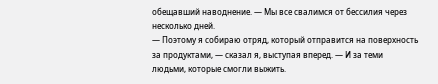обещавший наводнение. — Мы все свалимся от бессилия через несколько дней.
— Поэтому я собираю отряд, который отправится на поверхность за продуктами, — сказал я, выступая вперед. — И за теми людьми, которые смогли выжить.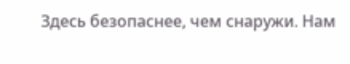Здесь безопаснее, чем снаружи. Нам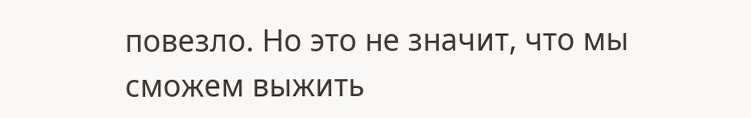повезло. Но это не значит, что мы сможем выжить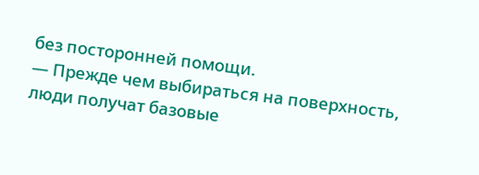без посторонней помощи.
— Прежде чем выбираться на поверхность, люди получат базовые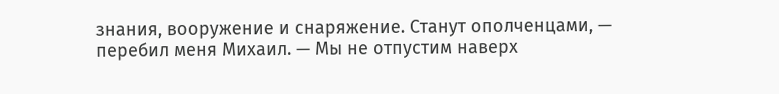знания, вооружение и снаряжение. Станут ополченцами, — перебил меня Михаил. — Мы не отпустим наверх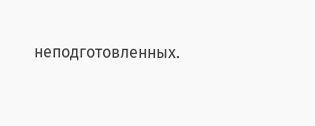неподготовленных.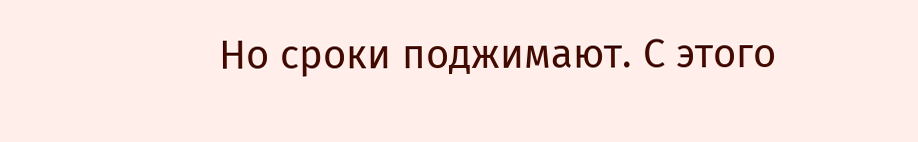Но сроки поджимают. С этого